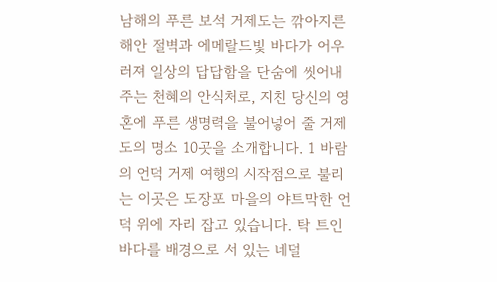남해의 푸른 보석 거제도는 깎아지른 해안 절벽과 에메랄드빛 바다가 어우러져 일상의 답답함을 단숨에 씻어내 주는 천혜의 안식처로, 지친 당신의 영혼에 푸른 생명력을 불어넣어 줄 거제도의 명소 10곳을 소개합니다. 1 바람의 언덕 거제 여행의 시작점으로 불리는 이곳은 도장포 마을의 야트막한 언덕 위에 자리 잡고 있습니다. 탁 트인 바다를 배경으로 서 있는 네덜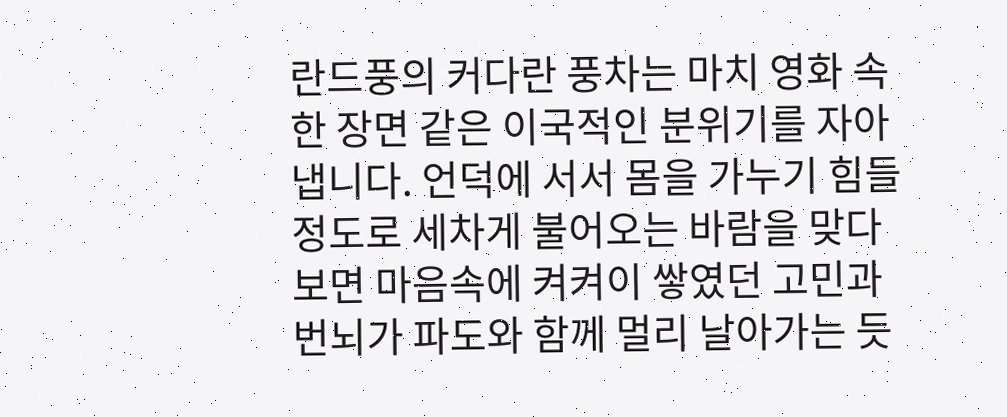란드풍의 커다란 풍차는 마치 영화 속 한 장면 같은 이국적인 분위기를 자아냅니다. 언덕에 서서 몸을 가누기 힘들 정도로 세차게 불어오는 바람을 맞다 보면 마음속에 켜켜이 쌓였던 고민과 번뇌가 파도와 함께 멀리 날아가는 듯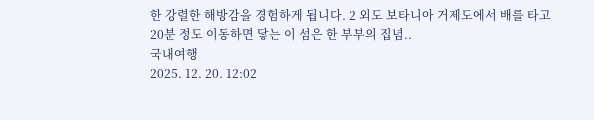한 강렬한 해방감을 경험하게 됩니다. 2 외도 보타니아 거제도에서 배를 타고 20분 정도 이동하면 닿는 이 섬은 한 부부의 집념..
국내여행
2025. 12. 20. 12:02